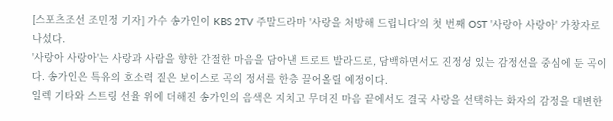[스포츠조선 조민정 기자] 가수 송가인이 KBS 2TV 주말드라마 '사랑을 처방해 드립니다'의 첫 번째 OST '사랑아 사랑아' 가창자로 나섰다.
'사랑아 사랑아'는 사랑과 사람을 향한 간절한 마음을 담아낸 트로트 발라드로, 담백하면서도 진정성 있는 감정선을 중심에 둔 곡이다. 송가인은 특유의 호소력 짙은 보이스로 곡의 정서를 한층 끌어올릴 예정이다.
일렉 기타와 스트링 선율 위에 더해진 송가인의 음색은 지치고 무뎌진 마음 끝에서도 결국 사랑을 선택하는 화자의 감정을 대변한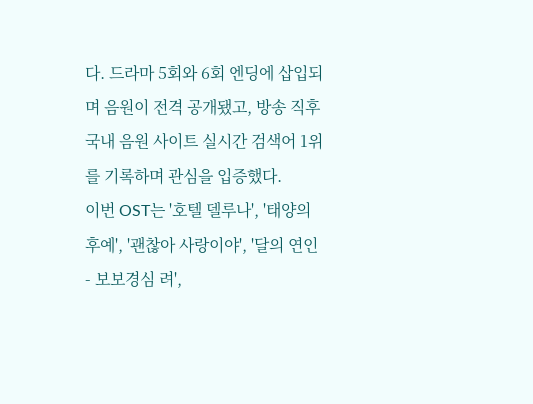다. 드라마 5회와 6회 엔딩에 삽입되며 음원이 전격 공개됐고, 방송 직후 국내 음원 사이트 실시간 검색어 1위를 기록하며 관심을 입증했다.
이번 OST는 '호텔 델루나', '태양의 후예', '괜찮아 사랑이야', '달의 연인 - 보보경심 려',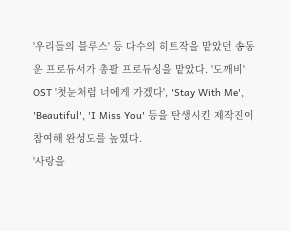'우리들의 블루스' 등 다수의 히트작을 맡았던 송동운 프로듀서가 총괄 프로듀싱을 맡았다. '도깨비' OST '첫눈처럼 너에게 가겠다', 'Stay With Me', 'Beautiful', 'I Miss You' 등을 탄생시킨 제작진이 참여해 완성도를 높였다.
'사랑을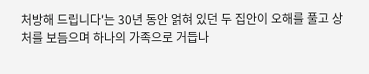처방해 드립니다'는 30년 동안 얽혀 있던 두 집안이 오해를 풀고 상처를 보듬으며 하나의 가족으로 거듭나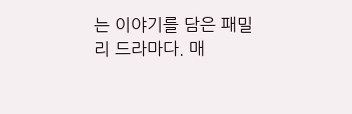는 이야기를 담은 패밀리 드라마다. 매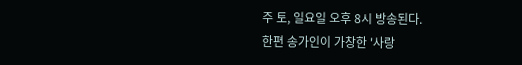주 토, 일요일 오후 8시 방송된다.
한편 송가인이 가창한 '사랑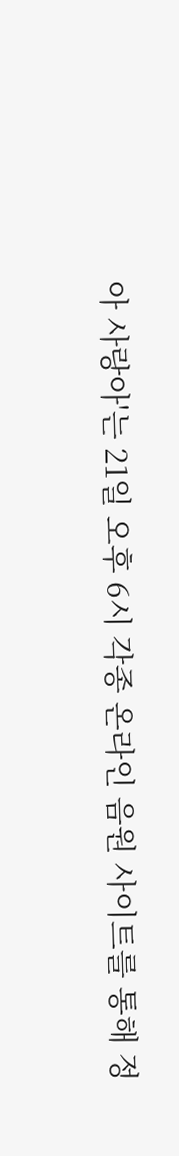아 사랑아'는 21일 오후 6시 각종 온라인 음원 사이트를 통해 정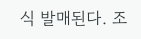식 발매된다. 조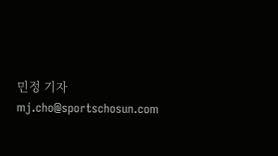민정 기자 mj.cho@sportschosun.com